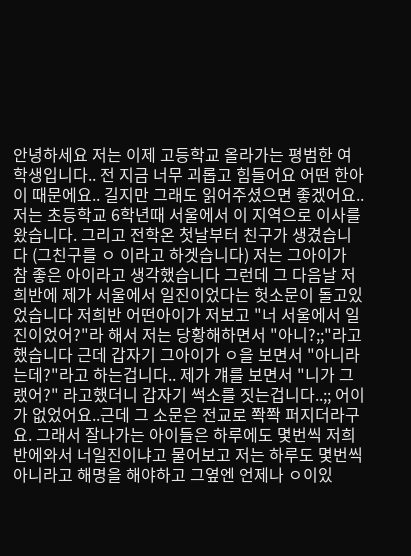안녕하세요 저는 이제 고등학교 올라가는 평범한 여학생입니다.. 전 지금 너무 괴롭고 힘들어요 어떤 한아이 때문에요.. 길지만 그래도 읽어주셨으면 좋겠어요.. 저는 초등학교 6학년때 서울에서 이 지역으로 이사를 왔습니다. 그리고 전학온 첫날부터 친구가 생겼습니다 (그친구를 ㅇ 이라고 하겟습니다) 저는 그아이가 참 좋은 아이라고 생각했습니다 그런데 그 다음날 저희반에 제가 서울에서 일진이었다는 헛소문이 돌고있었습니다 저희반 어떤아이가 저보고 "너 서울에서 일진이었어?"라 해서 저는 당황해하면서 "아니?;;"라고 했습니다 근데 갑자기 그아이가 ㅇ을 보면서 "아니라는데?"라고 하는겁니다.. 제가 걔를 보면서 "니가 그랬어?" 라고했더니 갑자기 썩소를 짓는겁니다..;; 어이가 없었어요..근데 그 소문은 전교로 쫙쫙 퍼지더라구요. 그래서 잘나가는 아이들은 하루에도 몇번씩 저희반에와서 너일진이냐고 물어보고 저는 하루도 몇번씩 아니라고 해명을 해야하고 그옆엔 언제나 ㅇ이있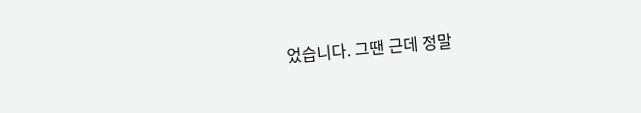었습니다. 그땐 근데 정말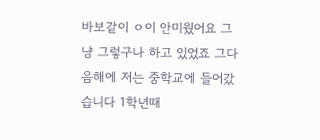바보같이 ㅇ이 안미웠어요 그냥 그렇구나 하고 있었죠 그다음해에 저는 중학교에 들어갔습니다 1학년때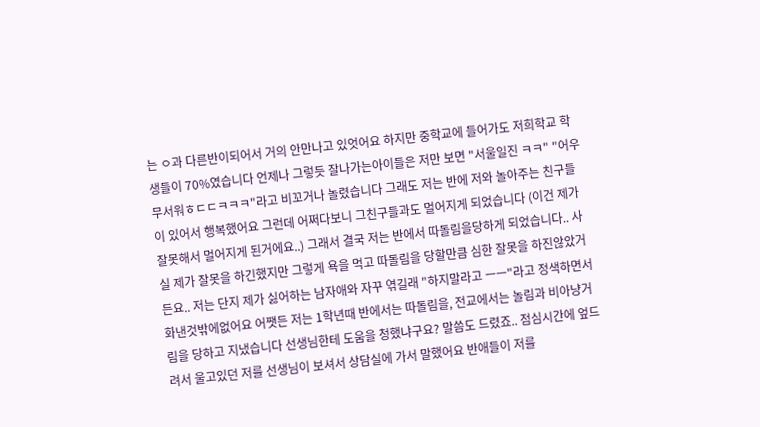는 ㅇ과 다른반이되어서 거의 안만나고 있엇어요 하지만 중학교에 들어가도 저희학교 학생들이 70%였습니다 언제나 그렇듯 잘나가는아이들은 저만 보면 "서울일진 ㅋㅋ" "어우 무서워ㅎㄷㄷㅋㅋㅋ"라고 비꼬거나 놀렸습니다 그래도 저는 반에 저와 놀아주는 친구들이 있어서 행복했어요 그런데 어쩌다보니 그친구들과도 멀어지게 되었습니다 (이건 제가 잘못해서 멀어지게 된거에요..) 그래서 결국 저는 반에서 따돌림을당하게 되었습니다.. 사실 제가 잘못을 하긴했지만 그렇게 욕을 먹고 따돌림을 당할만큼 심한 잘못을 하진않았거든요.. 저는 단지 제가 싫어하는 남자애와 자꾸 엮길래 "하지말라고 ㅡㅡ"라고 정색하면서 화낸것밖에없어요 어쨋든 저는 1학년때 반에서는 따돌림을, 전교에서는 놀림과 비아냥거림을 당하고 지냈습니다 선생님한테 도움을 청했냐구요? 말씀도 드렸죠.. 점심시간에 엎드려서 울고있던 저를 선생님이 보셔서 상담실에 가서 말했어요 반애들이 저를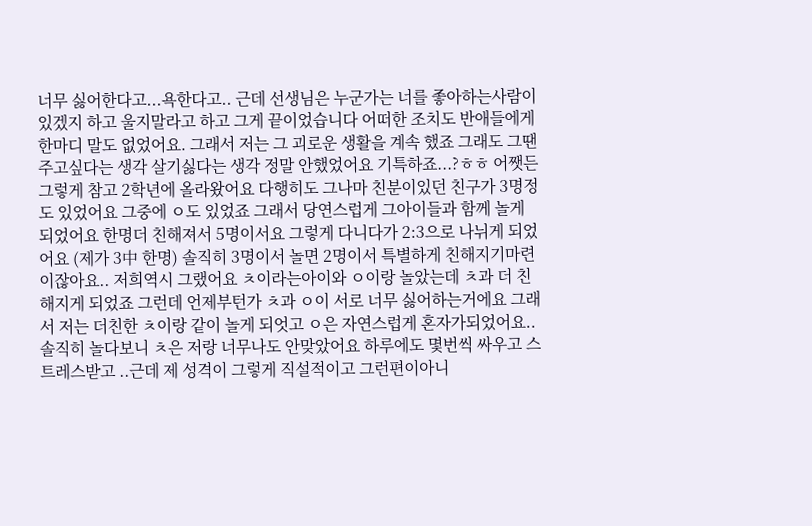너무 싫어한다고...욕한다고.. 근데 선생님은 누군가는 너를 좋아하는사람이 있겠지 하고 울지말라고 하고 그게 끝이었습니다 어떠한 조치도 반애들에게 한마디 말도 없었어요. 그래서 저는 그 괴로운 생활을 계속 했죠 그래도 그땐 주고싶다는 생각 살기싫다는 생각 정말 안했었어요 기특하죠...?ㅎㅎ 어쨋든 그렇게 참고 2학년에 올라왔어요 다행히도 그나마 친분이있던 친구가 3명정도 있었어요 그중에 ㅇ도 있었죠 그래서 당연스럽게 그아이들과 함께 놀게 되었어요 한명더 친해져서 5명이서요 그렇게 다니다가 2:3으로 나뉘게 되었어요 (제가 3中 한명) 솔직히 3명이서 놀면 2명이서 특별하게 친해지기마련이잖아요.. 저희역시 그랬어요 ㅊ이라는아이와 ㅇ이랑 놀았는데 ㅊ과 더 친해지게 되었죠 그런데 언제부턴가 ㅊ과 ㅇ이 서로 너무 싫어하는거에요 그래서 저는 더친한 ㅊ이랑 같이 놀게 되엇고 ㅇ은 자연스럽게 혼자가되었어요.. 솔직히 놀다보니 ㅊ은 저랑 너무나도 안맞았어요 하루에도 몇번씩 싸우고 스트레스받고 ..근데 제 성격이 그렇게 직설적이고 그런편이아니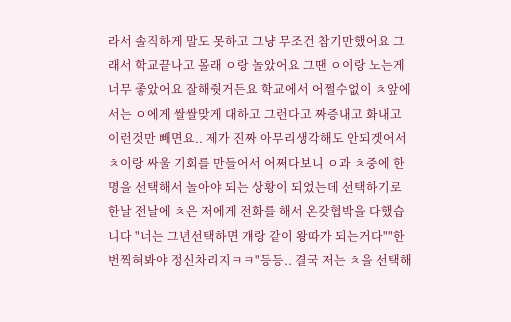라서 솔직하게 말도 못하고 그냥 무조건 참기만했어요 그래서 학교끝나고 몰래 ㅇ랑 놀았어요 그땐 ㅇ이랑 노는게 너무 좋았어요 잘해줫거든요 학교에서 어쩔수없이 ㅊ앞에서는 ㅇ에게 쌀쌀맞게 대하고 그런다고 짜증내고 화내고 이런것만 빼면요.. 제가 진짜 아무리생각해도 안되겟어서 ㅊ이랑 싸울 기회를 만들어서 어쩌다보니 ㅇ과 ㅊ중에 한명을 선택해서 놀아야 되는 상황이 되었는데 선택하기로한날 전날에 ㅊ은 저에게 전화를 해서 온갖협박을 다했습니다 "너는 그년선택하면 걔랑 같이 왕따가 되는거다""한번찍혀봐야 정신차리지ㅋㅋ"등등.. 결국 저는 ㅊ을 선택해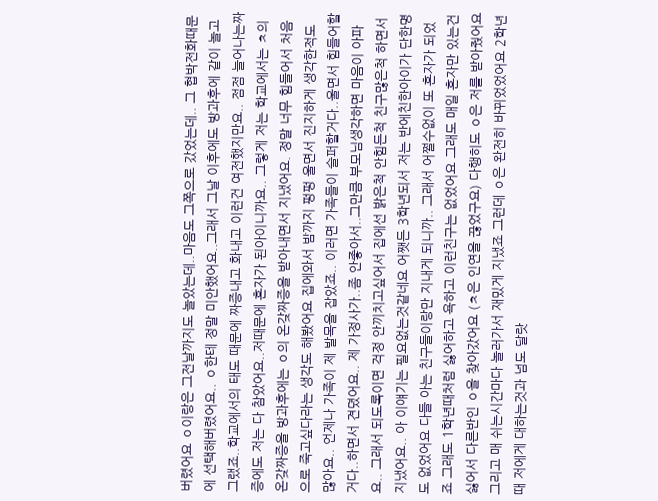버렸어요 ㅇ이랑은 그전날까지도 놀았는데..마음도 그쪽으로 갔었는데.. 그 협박전화때문에 선택해버렸어요.. ㅇ한테 정말 미안했어요..그래서 그날 이후에도 방과후에 같이 놀고 그랬죠..학교에서의 태도 때문에 짜증내고 화내고 이런건 여전했지만요.. 점점 늘어나는짜증에도 저는 다 참았어요..저때문에 혼자가 된아이니까요.. 그렇게 저는 학교에서는 ㅊ의 온갖짜증을 방과후에는 ㅇ의 온갖짜증을 받아내면서 지냈어요. 정말 너무 힘들어서 처음으로 죽고싶다라는 생각도 해봤어요 집에와서 밤까지 펑펑 울면서 진지하게 생각한적도 많아요.. 언제나 가족이 제 발목을 잡았죠.. 이러면 가족들이 슬퍼할거다..울면서 힘들어할거다..하면서 견뎠어요.. 제 가정사가..좀 안좋아서..그만큼 부모님생각하면 마음이 아파요.. 그래서 되도록이면 걱정 안끼치고싶어서 집에선 밝은척 안힘든척 친구많은척 하면서 지냈어요.. 아 이얘기는 필요없는것같네요 어쨋든 3학년되서 저는 반에친한아이가 단한명도 없었어요 다들 아는 친구들이랑만 지내게 되니까.. 그래서 어쩔수없이 또 혼자가 되었죠 그래도 1학년때처럼 싫어하고 욕하고 이런친구는 없었어요 그래도 매일 혼자만 있는건 싫어서 다른반인 ㅇ을 찾아갔어요 (ㅊ은 인연을 끊었구요) 다행히도 ㅇ은 저를 받아줬어요 그리고 매 쉬는시간마다 놀러가서 재밌게 지냈죠 그런데 ㅇ은 완전히 바뀌었었어요 2학년때 저에게 대하는것과 넘도 달랏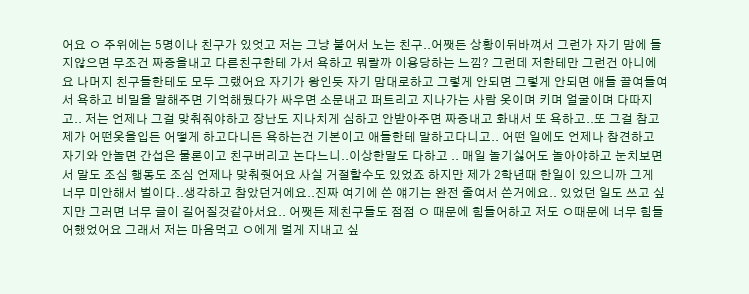어요 ㅇ 주위에는 5명이나 친구가 있엇고 저는 그냥 붙어서 노는 친구..어쨋든 상황이뒤바껴서 그런가 자기 맘에 들지않으면 무조건 짜증을내고 다른친구한테 가서 욕하고 뭐랄까 이용당하는 느낌? 그런데 저한테만 그런건 아니에요 나머지 친구들한테도 모두 그랬어요 자기가 왕인듯 자기 맘대로하고 그렇게 안되면 그렇게 안되면 애들 끌여들여서 욕하고 비밀을 말해주면 기억해뒀다가 싸우면 소문내고 퍼트리고 지나가는 사람 옷이며 키며 얼굴이며 다따지고.. 저는 언제나 그걸 맞춰줘야하고 장난도 지나치게 심하고 안받아주면 짜증내고 화내서 또 욕하고..또 그걸 참고 제가 어떤옷을입든 어떻게 하고다니든 욕하는건 기본이고 애들한테 말하고다니고.. 어떤 일에도 언제나 참견하고 자기와 안놀면 간섭은 물론이고 친구버리고 논다느니..이상한말도 다하고 .. 매일 놀기싫어도 놀아야하고 눈치보면서 말도 조심 행동도 조심 언제나 맞춰줫어요 사실 거절할수도 있었죠 하지만 제가 2학년때 한일이 있으니까 그게 너무 미안해서 벌이다..생각하고 참았던거에요..진짜 여기에 쓴 얘기는 완전 줄여서 쓴거에요.. 있었던 일도 쓰고 싶지만 그러면 너무 글이 길어질것같아서요.. 어쨋든 제친구들도 점점 ㅇ 때문에 힘들어하고 저도 ㅇ때문에 너무 힘들어했었어요 그래서 저는 마음먹고 ㅇ에게 멀게 지내고 싶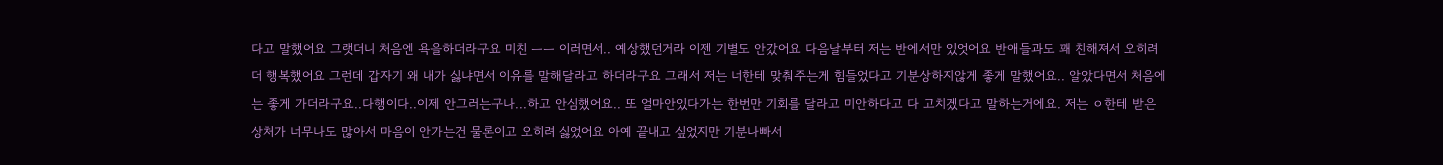다고 말했어요 그랫더니 처음엔 욕을하더라구요 미친 ㅡㅡ 이러면서.. 예상했던거라 이젠 기별도 안갔어요 다음날부터 저는 반에서만 있엇어요 반애들과도 꽤 친해져서 오히려 더 행복했어요 그런데 갑자기 왜 내가 싫냐면서 이유를 말해달라고 하더라구요 그래서 저는 너한테 맞춰주는게 힘들었다고 기분상하지않게 좋게 말했어요.. 알았다면서 처음에는 좋게 가더라구요..다행이다..이제 안그러는구나...하고 안심했어요.. 또 얼마안있다가는 한번만 기회를 달라고 미안하다고 다 고치겠다고 말하는거에요. 저는 ㅇ한테 받은 상처가 너무나도 많아서 마음이 안가는건 물론이고 오히려 싫었어요 아예 끝내고 싶었지만 기분나빠서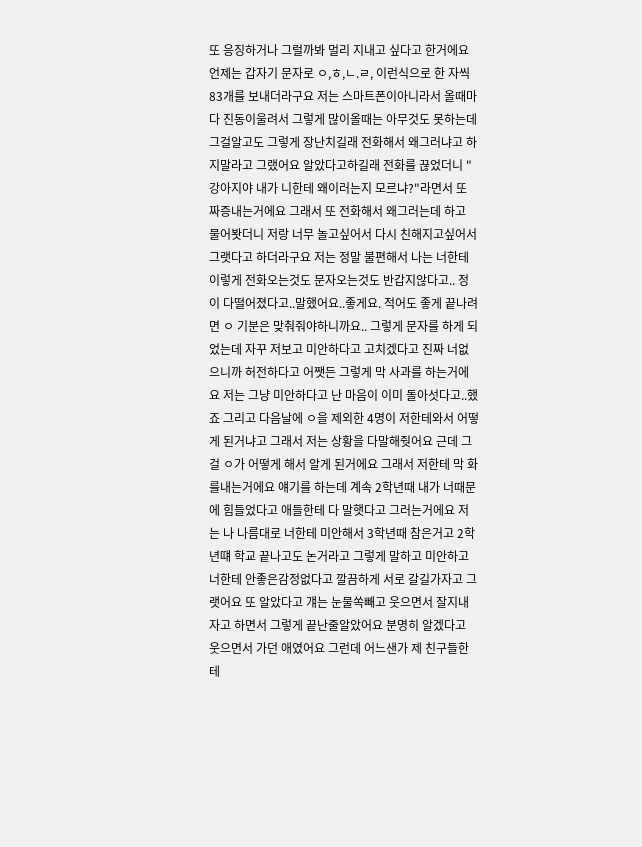또 응징하거나 그럴까봐 멀리 지내고 싶다고 한거에요 언제는 갑자기 문자로 ㅇ,ㅎ,ㄴ.ㄹ, 이런식으로 한 자씩 83개를 보내더라구요 저는 스마트폰이아니라서 올때마다 진동이울려서 그렇게 많이올때는 아무것도 못하는데 그걸알고도 그렇게 장난치길래 전화해서 왜그러냐고 하지말라고 그랬어요 알았다고하길래 전화를 끊었더니 "강아지야 내가 니한테 왜이러는지 모르냐?"라면서 또 짜증내는거에요 그래서 또 전화해서 왜그러는데 하고 물어봣더니 저랑 너무 놀고싶어서 다시 친해지고싶어서 그랫다고 하더라구요 저는 정말 불편해서 나는 너한테 이렇게 전화오는것도 문자오는것도 반갑지않다고.. 정이 다떨어졌다고..말했어요..좋게요. 적어도 좋게 끝나려면 ㅇ 기분은 맞춰줘야하니까요.. 그렇게 문자를 하게 되었는데 자꾸 저보고 미안하다고 고치겠다고 진짜 너없으니까 허전하다고 어쨋든 그렇게 막 사과를 하는거에요 저는 그냥 미안하다고 난 마음이 이미 돌아섯다고..했죠 그리고 다음날에 ㅇ을 제외한 4명이 저한테와서 어떻게 된거냐고 그래서 저는 상황을 다말해줫어요 근데 그걸 ㅇ가 어떻게 해서 알게 된거에요 그래서 저한테 막 화를내는거에요 얘기를 하는데 계속 2학년때 내가 너때문에 힘들었다고 애들한테 다 말햇다고 그러는거에요 저는 나 나름대로 너한테 미안해서 3학년때 참은거고 2학년떄 학교 끝나고도 논거라고 그렇게 말하고 미안하고 너한테 안좋은감정없다고 깔끔하게 서로 갈길가자고 그랫어요 또 알았다고 걔는 눈물쏙빼고 웃으면서 잘지내자고 하면서 그렇게 끝난줄알았어요 분명히 알겠다고 웃으면서 가던 애였어요 그런데 어느샌가 제 친구들한테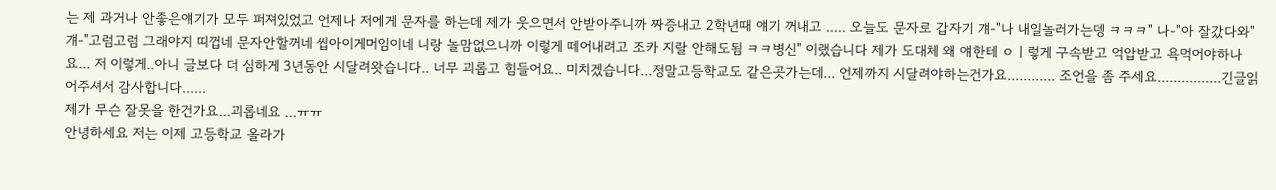는 제 과거나 안좋은얘기가 모두 퍼져있었고 언제나 저에게 문자를 하는데 제가 웃으면서 안받아주니까 짜증내고 2학년때 얘기 꺼내고 ..... 오늘도 문자로 갑자기 걔-"나 내일놀러가는뎅 ㅋㅋㅋ" 나-"아 잘갔다와" 걔-"고럼고럼 그래야지 띠껍네 문자안할꺼네 씹아이게머임이네 니랑 놀맘없으니까 이렇게 떼어내려고 조카 지랄 안해도됨 ㅋㅋ병신" 이랬습니다 제가 도대체 왜 얘한테 ㅇㅣ렇게 구속받고 억압받고 욕먹어야하나요... 저 이렇게..아니 글보다 더 심하게 3년동안 시달려왓습니다.. 너무 괴롭고 힘들어요.. 미치겠습니다...정말고등학교도 같은곳가는데... 언제까지 시달려야하는건가요............ 조언을 좀 주세요................긴글읽어주셔서 감사합니다......
제가 무슨 잘못을 한건가요...괴롭네요 ...ㅠㅠ
안녕하세요 저는 이제 고등학교 올라가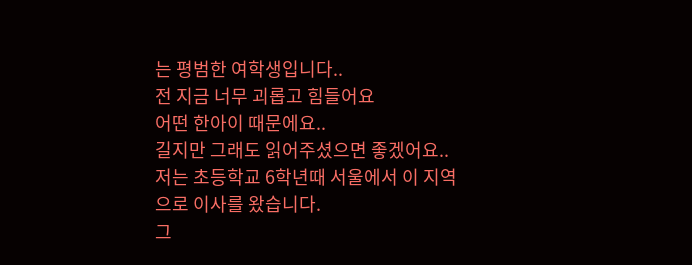는 평범한 여학생입니다..
전 지금 너무 괴롭고 힘들어요
어떤 한아이 때문에요..
길지만 그래도 읽어주셨으면 좋겠어요..
저는 초등학교 6학년때 서울에서 이 지역으로 이사를 왔습니다.
그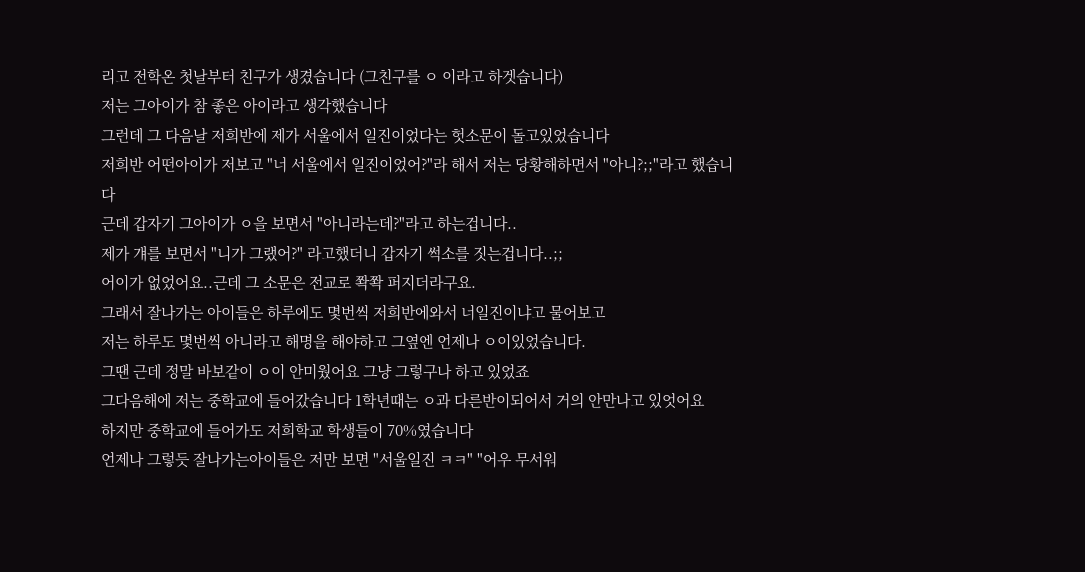리고 전학온 첫날부터 친구가 생겼습니다 (그친구를 ㅇ 이라고 하겟습니다)
저는 그아이가 참 좋은 아이라고 생각했습니다
그런데 그 다음날 저희반에 제가 서울에서 일진이었다는 헛소문이 돌고있었습니다
저희반 어떤아이가 저보고 "너 서울에서 일진이었어?"라 해서 저는 당황해하면서 "아니?;;"라고 했습니다
근데 갑자기 그아이가 ㅇ을 보면서 "아니라는데?"라고 하는겁니다..
제가 걔를 보면서 "니가 그랬어?" 라고했더니 갑자기 썩소를 짓는겁니다..;;
어이가 없었어요..근데 그 소문은 전교로 쫙쫙 퍼지더라구요.
그래서 잘나가는 아이들은 하루에도 몇번씩 저희반에와서 너일진이냐고 물어보고
저는 하루도 몇번씩 아니라고 해명을 해야하고 그옆엔 언제나 ㅇ이있었습니다.
그땐 근데 정말 바보같이 ㅇ이 안미웠어요 그냥 그렇구나 하고 있었죠
그다음해에 저는 중학교에 들어갔습니다 1학년때는 ㅇ과 다른반이되어서 거의 안만나고 있엇어요
하지만 중학교에 들어가도 저희학교 학생들이 70%였습니다
언제나 그렇듯 잘나가는아이들은 저만 보면 "서울일진 ㅋㅋ" "어우 무서워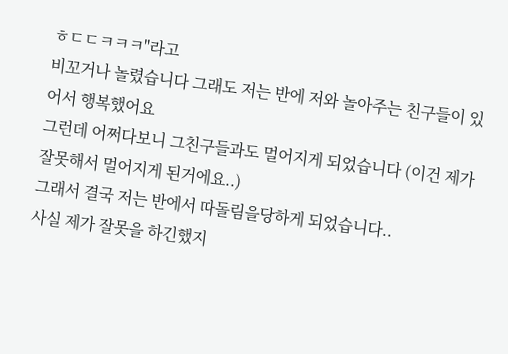ㅎㄷㄷㅋㅋㅋ"라고
비꼬거나 놀렸습니다 그래도 저는 반에 저와 놀아주는 친구들이 있어서 행복했어요
그런데 어쩌다보니 그친구들과도 멀어지게 되었습니다 (이건 제가 잘못해서 멀어지게 된거에요..)
그래서 결국 저는 반에서 따돌림을당하게 되었습니다..
사실 제가 잘못을 하긴했지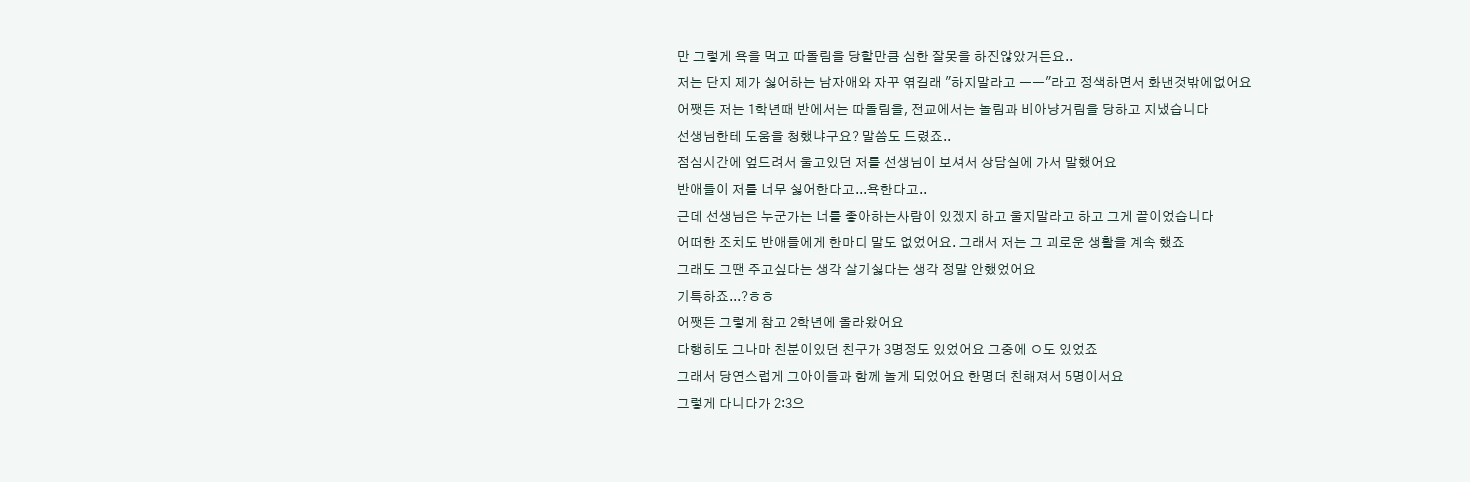만 그렇게 욕을 먹고 따돌림을 당할만큼 심한 잘못을 하진않았거든요..
저는 단지 제가 싫어하는 남자애와 자꾸 엮길래 "하지말라고 ㅡㅡ"라고 정색하면서 화낸것밖에없어요
어쨋든 저는 1학년때 반에서는 따돌림을, 전교에서는 놀림과 비아냥거림을 당하고 지냈습니다
선생님한테 도움을 청했냐구요? 말씀도 드렸죠..
점심시간에 엎드려서 울고있던 저를 선생님이 보셔서 상담실에 가서 말했어요
반애들이 저를 너무 싫어한다고...욕한다고..
근데 선생님은 누군가는 너를 좋아하는사람이 있겠지 하고 울지말라고 하고 그게 끝이었습니다
어떠한 조치도 반애들에게 한마디 말도 없었어요. 그래서 저는 그 괴로운 생활을 계속 했죠
그래도 그땐 주고싶다는 생각 살기싫다는 생각 정말 안했었어요
기특하죠...?ㅎㅎ
어쨋든 그렇게 참고 2학년에 올라왔어요
다행히도 그나마 친분이있던 친구가 3명정도 있었어요 그중에 ㅇ도 있었죠
그래서 당연스럽게 그아이들과 함께 놀게 되었어요 한명더 친해져서 5명이서요
그렇게 다니다가 2:3으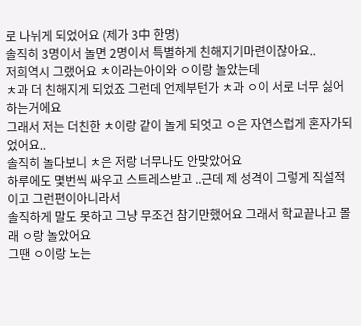로 나뉘게 되었어요 (제가 3中 한명)
솔직히 3명이서 놀면 2명이서 특별하게 친해지기마련이잖아요..
저희역시 그랬어요 ㅊ이라는아이와 ㅇ이랑 놀았는데
ㅊ과 더 친해지게 되었죠 그런데 언제부턴가 ㅊ과 ㅇ이 서로 너무 싫어하는거에요
그래서 저는 더친한 ㅊ이랑 같이 놀게 되엇고 ㅇ은 자연스럽게 혼자가되었어요..
솔직히 놀다보니 ㅊ은 저랑 너무나도 안맞았어요
하루에도 몇번씩 싸우고 스트레스받고 ..근데 제 성격이 그렇게 직설적이고 그런편이아니라서
솔직하게 말도 못하고 그냥 무조건 참기만했어요 그래서 학교끝나고 몰래 ㅇ랑 놀았어요
그땐 ㅇ이랑 노는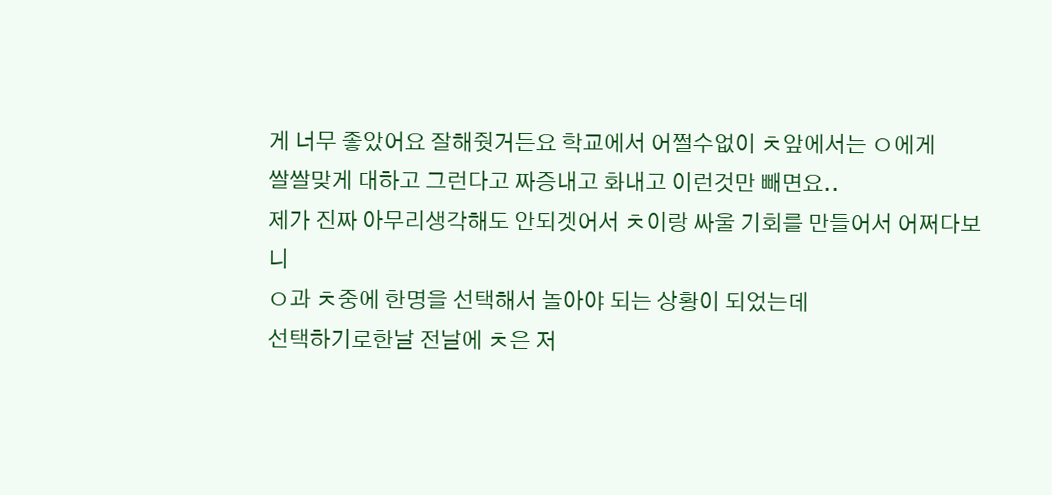게 너무 좋았어요 잘해줫거든요 학교에서 어쩔수없이 ㅊ앞에서는 ㅇ에게
쌀쌀맞게 대하고 그런다고 짜증내고 화내고 이런것만 빼면요..
제가 진짜 아무리생각해도 안되겟어서 ㅊ이랑 싸울 기회를 만들어서 어쩌다보니
ㅇ과 ㅊ중에 한명을 선택해서 놀아야 되는 상황이 되었는데
선택하기로한날 전날에 ㅊ은 저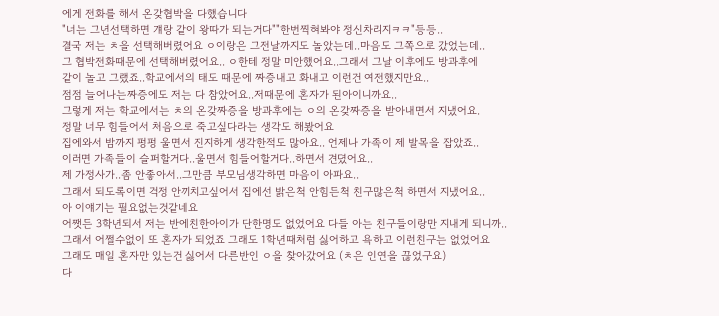에게 전화를 해서 온갖협박을 다했습니다
"너는 그년선택하면 걔랑 같이 왕따가 되는거다""한번찍혀봐야 정신차리지ㅋㅋ"등등..
결국 저는 ㅊ을 선택해버렸어요 ㅇ이랑은 그전날까지도 놀았는데..마음도 그쪽으로 갔었는데..
그 협박전화때문에 선택해버렸어요.. ㅇ한테 정말 미안했어요..그래서 그날 이후에도 방과후에
같이 놀고 그랬죠..학교에서의 태도 때문에 짜증내고 화내고 이런건 여전했지만요..
점점 늘어나는짜증에도 저는 다 참았어요..저때문에 혼자가 된아이니까요..
그렇게 저는 학교에서는 ㅊ의 온갖짜증을 방과후에는 ㅇ의 온갖짜증을 받아내면서 지냈어요.
정말 너무 힘들어서 처음으로 죽고싶다라는 생각도 해봤어요
집에와서 밤까지 펑펑 울면서 진지하게 생각한적도 많아요.. 언제나 가족이 제 발목을 잡았죠..
이러면 가족들이 슬퍼할거다..울면서 힘들어할거다..하면서 견뎠어요..
제 가정사가..좀 안좋아서..그만큼 부모님생각하면 마음이 아파요..
그래서 되도록이면 걱정 안끼치고싶어서 집에선 밝은척 안힘든척 친구많은척 하면서 지냈어요..
아 이얘기는 필요없는것같네요
어쨋든 3학년되서 저는 반에친한아이가 단한명도 없었어요 다들 아는 친구들이랑만 지내게 되니까..
그래서 어쩔수없이 또 혼자가 되었죠 그래도 1학년때처럼 싫어하고 욕하고 이런친구는 없었어요
그래도 매일 혼자만 있는건 싫어서 다른반인 ㅇ을 찾아갔어요 (ㅊ은 인연을 끊었구요)
다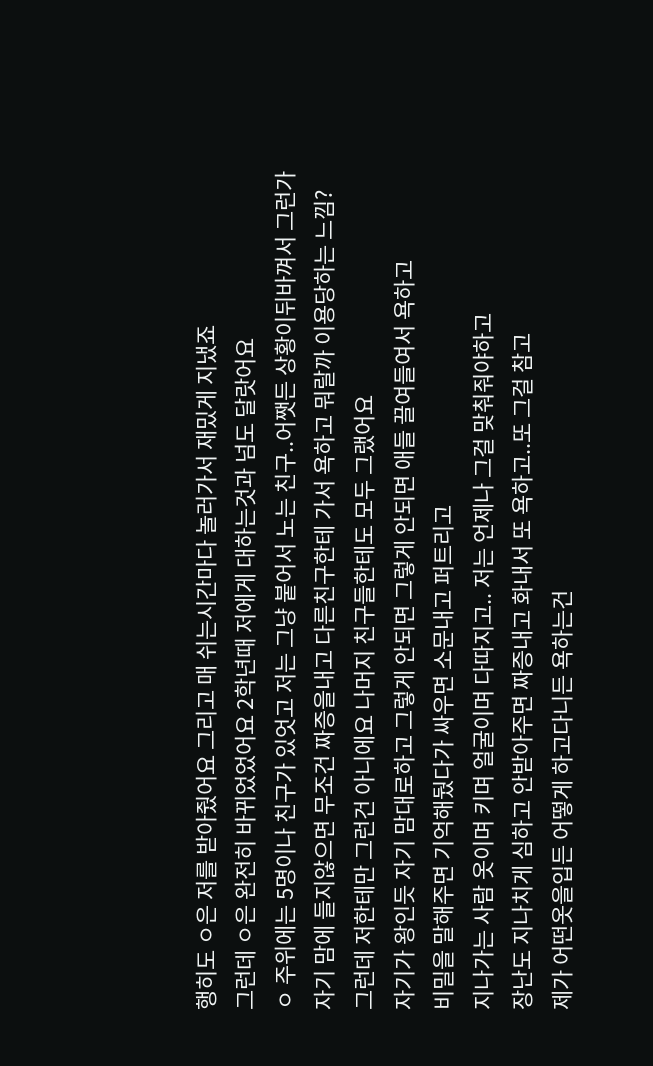행히도 ㅇ은 저를 받아줬어요 그리고 매 쉬는시간마다 놀러가서 재밌게 지냈죠
그런데 ㅇ은 완전히 바뀌었었어요 2학년때 저에게 대하는것과 넘도 달랏어요
ㅇ 주위에는 5명이나 친구가 있엇고 저는 그냥 붙어서 노는 친구..어쨋든 상황이뒤바껴서 그런가
자기 맘에 들지않으면 무조건 짜증을내고 다른친구한테 가서 욕하고 뭐랄까 이용당하는 느낌?
그런데 저한테만 그런건 아니에요 나머지 친구들한테도 모두 그랬어요
자기가 왕인듯 자기 맘대로하고 그렇게 안되면 그렇게 안되면 애들 끌여들여서 욕하고
비밀을 말해주면 기억해뒀다가 싸우면 소문내고 퍼트리고
지나가는 사람 옷이며 키며 얼굴이며 다따지고.. 저는 언제나 그걸 맞춰줘야하고
장난도 지나치게 심하고 안받아주면 짜증내고 화내서 또 욕하고..또 그걸 참고
제가 어떤옷을입든 어떻게 하고다니든 욕하는건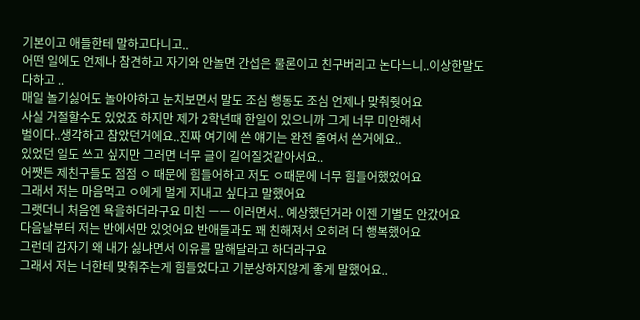기본이고 애들한테 말하고다니고..
어떤 일에도 언제나 참견하고 자기와 안놀면 간섭은 물론이고 친구버리고 논다느니..이상한말도 다하고 ..
매일 놀기싫어도 놀아야하고 눈치보면서 말도 조심 행동도 조심 언제나 맞춰줫어요
사실 거절할수도 있었죠 하지만 제가 2학년때 한일이 있으니까 그게 너무 미안해서
벌이다..생각하고 참았던거에요..진짜 여기에 쓴 얘기는 완전 줄여서 쓴거에요..
있었던 일도 쓰고 싶지만 그러면 너무 글이 길어질것같아서요..
어쨋든 제친구들도 점점 ㅇ 때문에 힘들어하고 저도 ㅇ때문에 너무 힘들어했었어요
그래서 저는 마음먹고 ㅇ에게 멀게 지내고 싶다고 말했어요
그랫더니 처음엔 욕을하더라구요 미친 ㅡㅡ 이러면서.. 예상했던거라 이젠 기별도 안갔어요
다음날부터 저는 반에서만 있엇어요 반애들과도 꽤 친해져서 오히려 더 행복했어요
그런데 갑자기 왜 내가 싫냐면서 이유를 말해달라고 하더라구요
그래서 저는 너한테 맞춰주는게 힘들었다고 기분상하지않게 좋게 말했어요..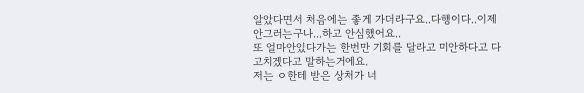알았다면서 처음에는 좋게 가더라구요..다행이다..이제 안그러는구나...하고 안심했어요..
또 얼마안있다가는 한번만 기회를 달라고 미안하다고 다 고치겠다고 말하는거에요.
저는 ㅇ한테 받은 상처가 너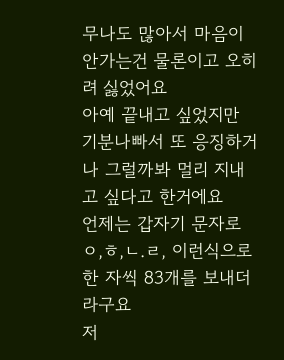무나도 많아서 마음이 안가는건 물론이고 오히려 싫었어요
아예 끝내고 싶었지만 기분나빠서 또 응징하거나 그럴까봐 멀리 지내고 싶다고 한거에요
언제는 갑자기 문자로 ㅇ,ㅎ,ㄴ.ㄹ, 이런식으로 한 자씩 83개를 보내더라구요
저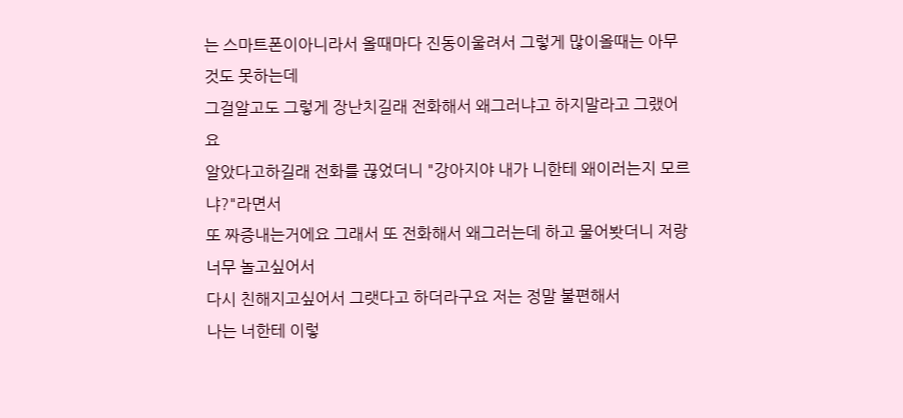는 스마트폰이아니라서 올때마다 진동이울려서 그렇게 많이올때는 아무것도 못하는데
그걸알고도 그렇게 장난치길래 전화해서 왜그러냐고 하지말라고 그랬어요
알았다고하길래 전화를 끊었더니 "강아지야 내가 니한테 왜이러는지 모르냐?"라면서
또 짜증내는거에요 그래서 또 전화해서 왜그러는데 하고 물어봣더니 저랑 너무 놀고싶어서
다시 친해지고싶어서 그랫다고 하더라구요 저는 정말 불편해서
나는 너한테 이렇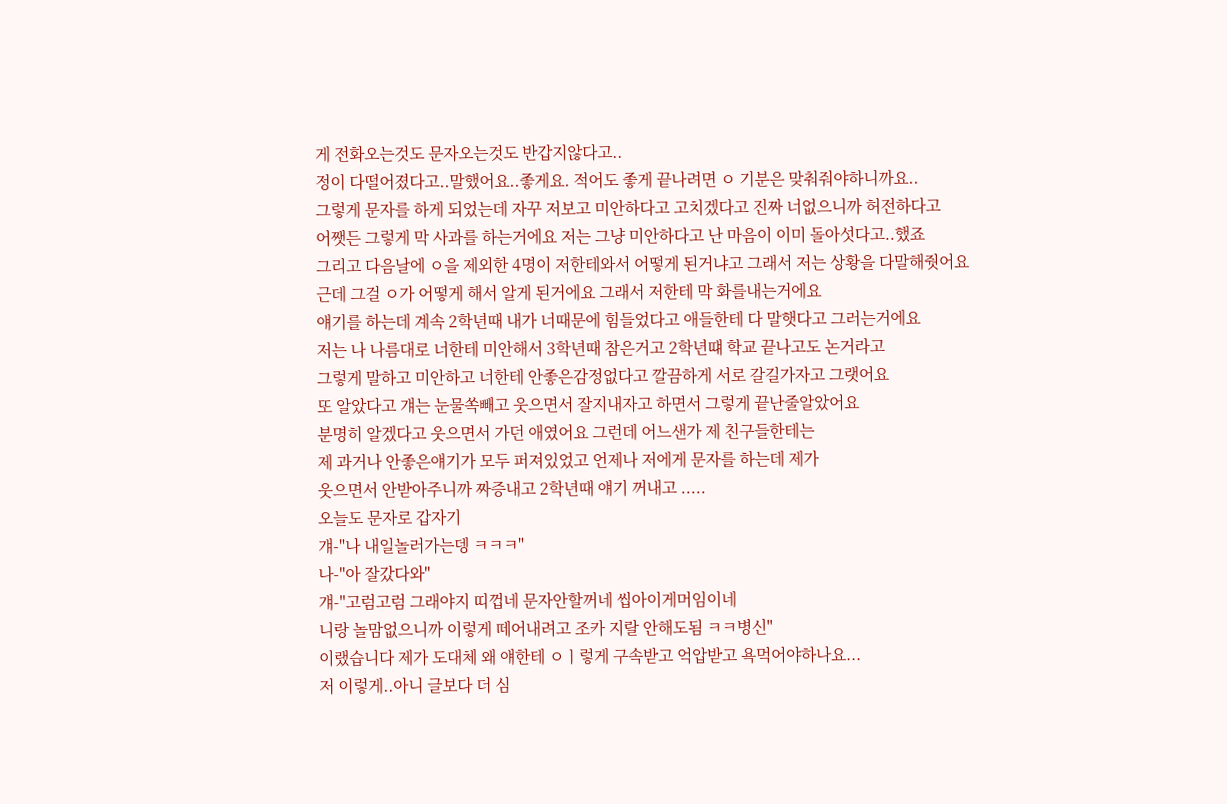게 전화오는것도 문자오는것도 반갑지않다고..
정이 다떨어졌다고..말했어요..좋게요. 적어도 좋게 끝나려면 ㅇ 기분은 맞춰줘야하니까요..
그렇게 문자를 하게 되었는데 자꾸 저보고 미안하다고 고치겠다고 진짜 너없으니까 허전하다고
어쨋든 그렇게 막 사과를 하는거에요 저는 그냥 미안하다고 난 마음이 이미 돌아섯다고..했죠
그리고 다음날에 ㅇ을 제외한 4명이 저한테와서 어떻게 된거냐고 그래서 저는 상황을 다말해줫어요
근데 그걸 ㅇ가 어떻게 해서 알게 된거에요 그래서 저한테 막 화를내는거에요
얘기를 하는데 계속 2학년때 내가 너때문에 힘들었다고 애들한테 다 말햇다고 그러는거에요
저는 나 나름대로 너한테 미안해서 3학년때 참은거고 2학년떄 학교 끝나고도 논거라고
그렇게 말하고 미안하고 너한테 안좋은감정없다고 깔끔하게 서로 갈길가자고 그랫어요
또 알았다고 걔는 눈물쏙빼고 웃으면서 잘지내자고 하면서 그렇게 끝난줄알았어요
분명히 알겠다고 웃으면서 가던 애였어요 그런데 어느샌가 제 친구들한테는
제 과거나 안좋은얘기가 모두 퍼져있었고 언제나 저에게 문자를 하는데 제가
웃으면서 안받아주니까 짜증내고 2학년때 얘기 꺼내고 .....
오늘도 문자로 갑자기
걔-"나 내일놀러가는뎅 ㅋㅋㅋ"
나-"아 잘갔다와"
걔-"고럼고럼 그래야지 띠껍네 문자안할꺼네 씹아이게머임이네
니랑 놀맘없으니까 이렇게 떼어내려고 조카 지랄 안해도됨 ㅋㅋ병신"
이랬습니다 제가 도대체 왜 얘한테 ㅇㅣ렇게 구속받고 억압받고 욕먹어야하나요...
저 이렇게..아니 글보다 더 심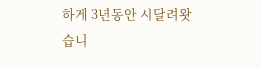하게 3년동안 시달려왓습니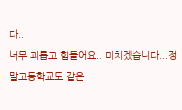다..
너무 괴롭고 힘들어요.. 미치겠습니다...정말고등학교도 같은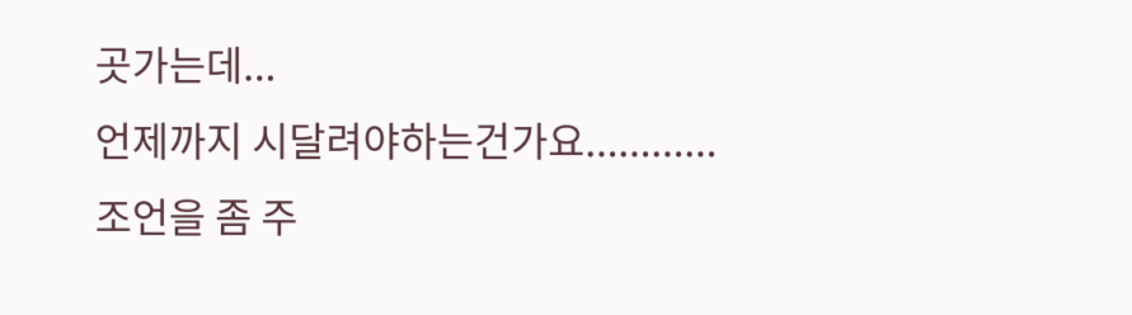곳가는데...
언제까지 시달려야하는건가요............
조언을 좀 주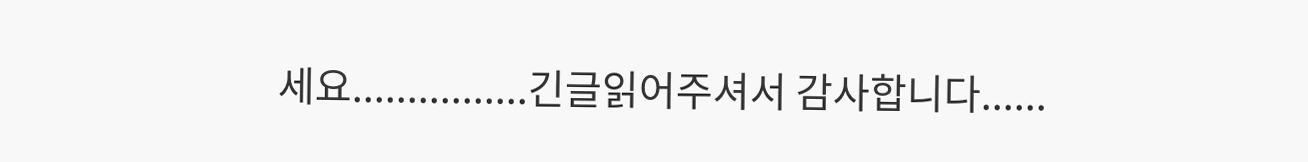세요................긴글읽어주셔서 감사합니다......